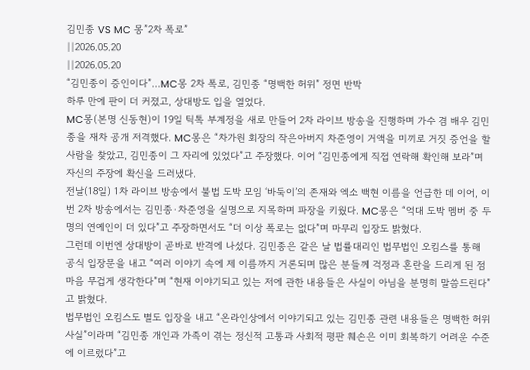김민종 VS MC 몽”2차 폭로”
||2026.05.20
||2026.05.20
“김민종이 증인이다”…MC몽 2차 폭로, 김민종 “명백한 허위” 정면 반박
하루 만에 판이 더 커졌고, 상대방도 입을 열었다.
MC몽(본명 신동현)이 19일 틱톡 부계정을 새로 만들어 2차 라이브 방송을 진행하며 가수 겸 배우 김민종을 재차 공개 저격했다. MC몽은 “차가원 회장의 작은아버지 차준영이 거액을 미끼로 거짓 증언을 할 사람을 찾았고, 김민종이 그 자리에 있었다”고 주장했다. 이어 “김민종에게 직접 연락해 확인해 보라”며 자신의 주장에 확신을 드러냈다.
전날(18일) 1차 라이브 방송에서 불법 도박 모임 ‘바둑이’의 존재와 엑소 백현 이름을 언급한 데 이어, 이번 2차 방송에서는 김민종·차준영을 실명으로 지목하며 파장을 키웠다. MC몽은 “억대 도박 멤버 중 두 명의 연예인이 더 있다”고 주장하면서도 “더 이상 폭로는 없다”며 마무리 입장도 밝혔다.
그런데 이번엔 상대방이 곧바로 반격에 나섰다. 김민종은 같은 날 법률대리인 법무법인 오킴스를 통해 공식 입장문을 내고 “여러 이야기 속에 제 이름까지 거론되며 많은 분들께 걱정과 혼란을 드리게 된 점 마음 무겁게 생각한다”며 “현재 이야기되고 있는 저에 관한 내용들은 사실이 아님을 분명히 말씀드린다”고 밝혔다.
법무법인 오킴스도 별도 입장을 내고 “온라인상에서 이야기되고 있는 김민종 관련 내용들은 명백한 허위 사실”이라며 “김민종 개인과 가족이 겪는 정신적 고통과 사회적 평판 훼손은 이미 회복하기 어려운 수준에 이르렀다”고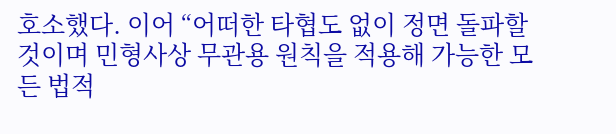호소했다. 이어 “어떠한 타협도 없이 정면 돌파할 것이며 민형사상 무관용 원칙을 적용해 가능한 모든 법적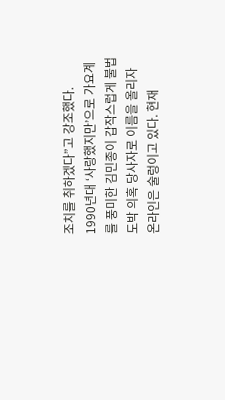조치를 취하겠다”고 강조했다.
1990년대 ‘사랑했지만’으로 가요계를 풍미한 김민종이 갑작스럽게 불법 도박 의혹 당사자로 이름을 올리자 온라인은 술렁이고 있다. 현재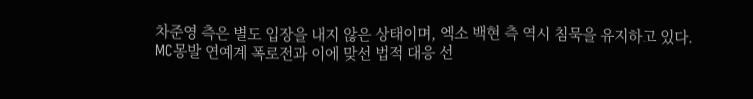차준영 측은 별도 입장을 내지 않은 상태이며, 엑소 백현 측 역시 침묵을 유지하고 있다.
MC몽발 연예계 폭로전과 이에 맞선 법적 대응 선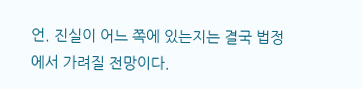언. 진실이 어느 쪽에 있는지는 결국 법정에서 가려질 전망이다.